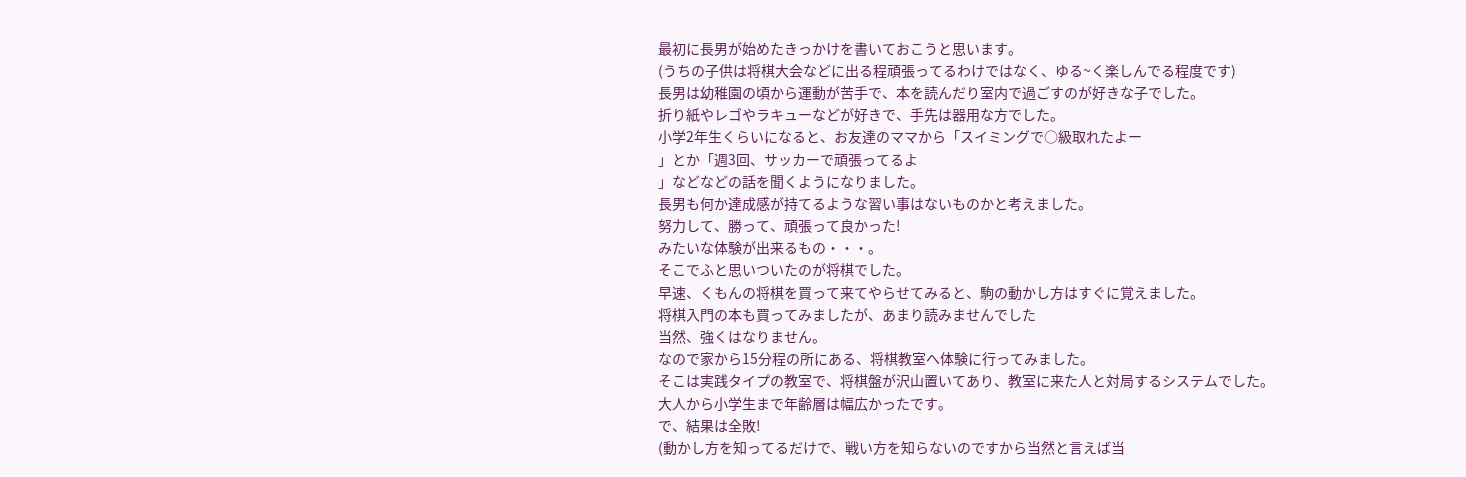最初に長男が始めたきっかけを書いておこうと思います。
(うちの子供は将棋大会などに出る程頑張ってるわけではなく、ゆる~く楽しんでる程度です)
長男は幼稚園の頃から運動が苦手で、本を読んだり室内で過ごすのが好きな子でした。
折り紙やレゴやラキューなどが好きで、手先は器用な方でした。
小学2年生くらいになると、お友達のママから「スイミングで○級取れたよー
」とか「週3回、サッカーで頑張ってるよ
」などなどの話を聞くようになりました。
長男も何か達成感が持てるような習い事はないものかと考えました。
努力して、勝って、頑張って良かった!
みたいな体験が出来るもの・・・。
そこでふと思いついたのが将棋でした。
早速、くもんの将棋を買って来てやらせてみると、駒の動かし方はすぐに覚えました。
将棋入門の本も買ってみましたが、あまり読みませんでした
当然、強くはなりません。
なので家から15分程の所にある、将棋教室へ体験に行ってみました。
そこは実践タイプの教室で、将棋盤が沢山置いてあり、教室に来た人と対局するシステムでした。
大人から小学生まで年齢層は幅広かったです。
で、結果は全敗!
(動かし方を知ってるだけで、戦い方を知らないのですから当然と言えば当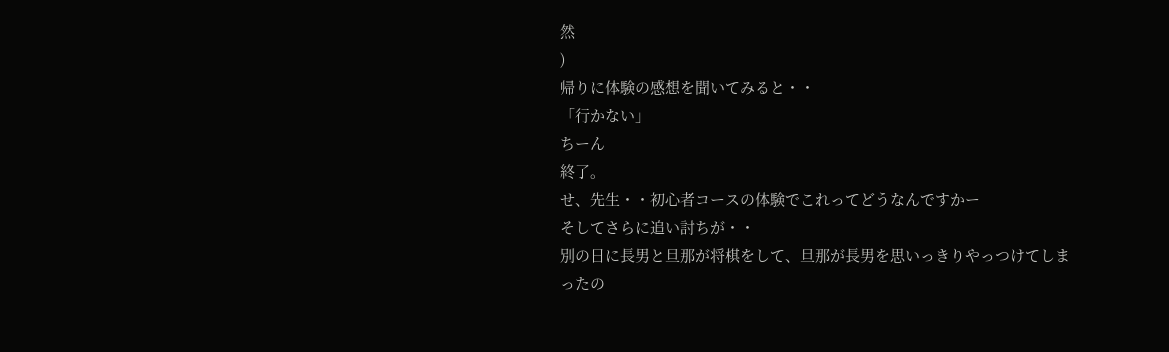然
)
帰りに体験の感想を聞いてみると・・
「行かない」
ちーん
終了。
せ、先生・・初心者コースの体験でこれってどうなんですかー
そしてさらに追い討ちが・・
別の日に長男と旦那が将棋をして、旦那が長男を思いっきりやっつけてしまったの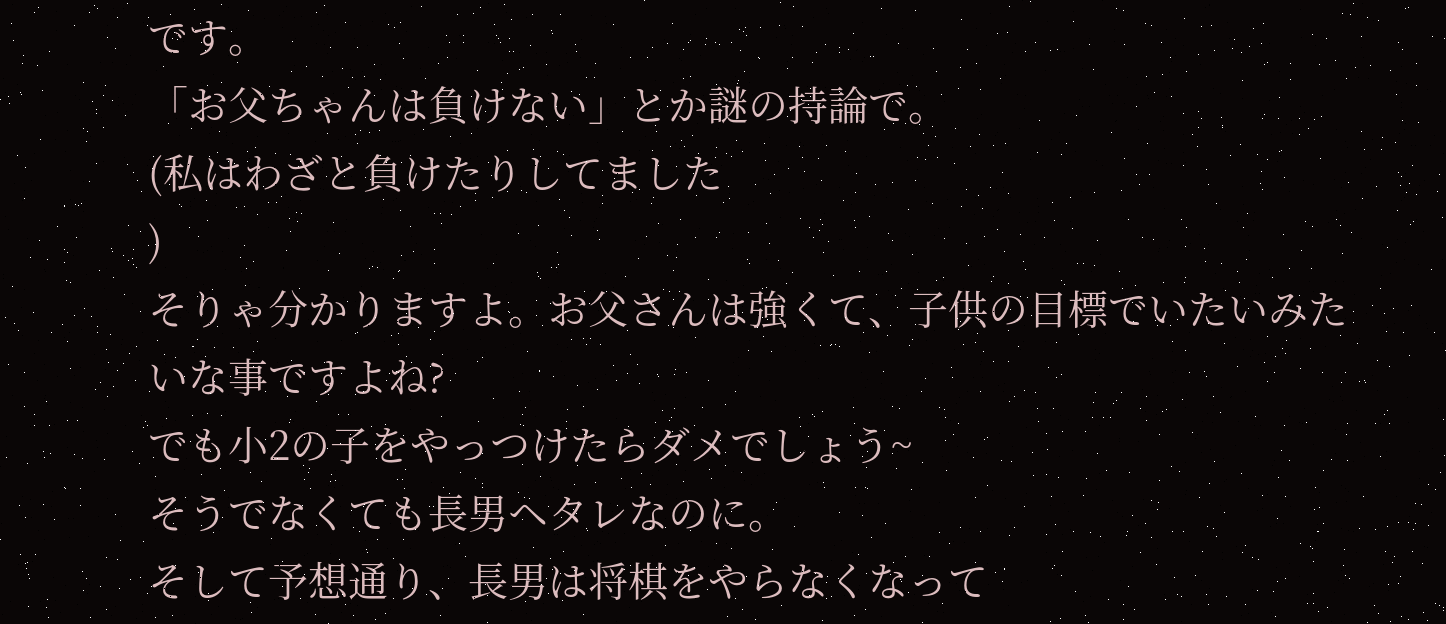です。
「お父ちゃんは負けない」とか謎の持論で。
(私はわざと負けたりしてました
)
そりゃ分かりますよ。お父さんは強くて、子供の目標でいたいみたいな事ですよね?
でも小2の子をやっつけたらダメでしょう~
そうでなくても長男ヘタレなのに。
そして予想通り、長男は将棋をやらなくなって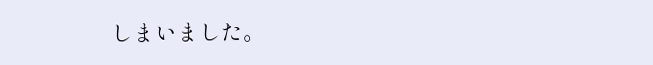しまいました。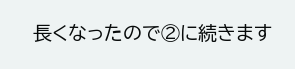長くなったので②に続きます